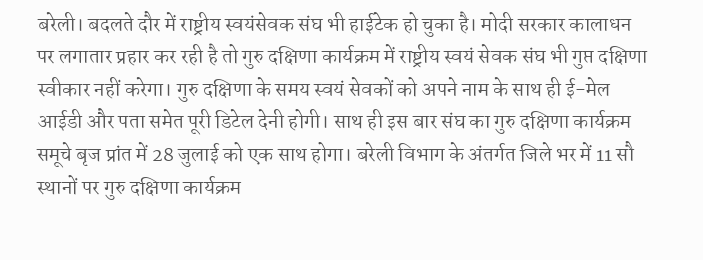बरेली। बदलते दौर में राष्ट्रीय स्वयंसेवक संघ भी हाईटेक हो चुका है। मोदी सरकार कालाधन पर लगातार प्रहार कर रही है तो गुरु दक्षिणा कार्यक्रम में राष्ट्रीय स्वयं सेवक संघ भी गुप्त दक्षिणा स्वीकार नहीं करेगा। गुरु दक्षिणा के समय स्वयं सेवकों को अपने नाम के साथ ही ई-मेल आईडी और पता समेत पूरी डिटेल देनी होगी। साथ ही इस बार संघ का गुरु दक्षिणा कार्यक्रम समूचे बृज प्रांत में 28 जुलाई को एक साथ होगा। बरेली विभाग के अंतर्गत जिले भर में 11 सौ स्थानों पर गुरु दक्षिणा कार्यक्रम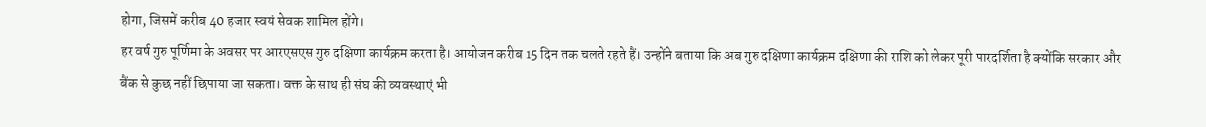होगा, जिसमें करीब 40 हजार स्वयं सेवक शामिल होंगे।
हर वर्ष गुरु पूर्णिमा के अवसर पर आरएसएस गुरु दक्षिणा कार्यक्रम करता है। आयोजन करीब 15 दिन तक चलते रहते हैं। उन्होंने बताया कि अब गुरु दक्षिणा कार्यक्रम दक्षिणा की राशि को लेकर पूरी पारदर्शिता है क्योंकि सरकार और बैंक से कुछ नहीं छिपाया जा सकता। वक्त के साथ ही संघ की व्यवस्थाएं भी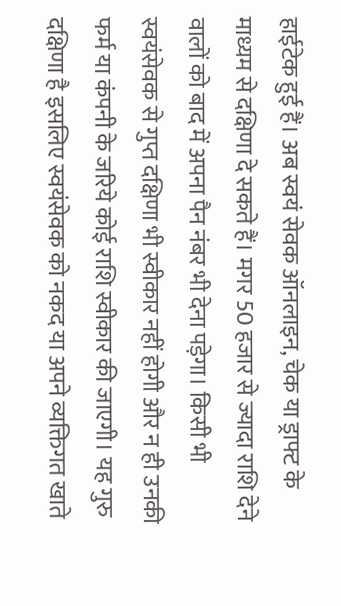हाईटेक हुई हैं। अब स्वयं सेवक ऑनलाइन, चेक या ड्राफ्ट के माध्यम से दक्षिणा दे सकते हैं। मगर 50 हजार से ज्यादा राशि देने वालों को बाद में अपना पैन नंबर भी देना पड़ेगा। किसी भी स्वयंसेवक से गुप्त दक्षिणा भी स्वीकार नहीं होगी और न ही उनकी फर्म या कंपनी के जरिये कोई राशि स्वीकार की जाएगी। यह गुरु दक्षिणा है इसलिए स्वयंसेवक को नकद या अपने व्यक्तिगत खाते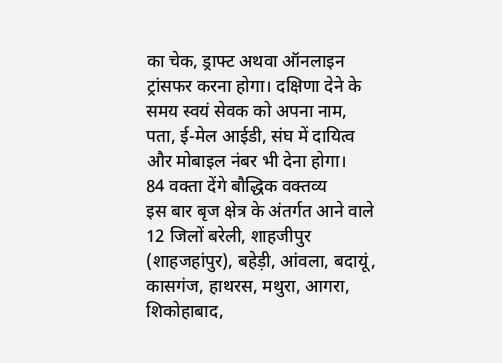का चेक, ड्राफ्ट अथवा ऑनलाइन ट्रांसफर करना होगा। दक्षिणा देने के समय स्वयं सेवक को अपना नाम, पता, ई-मेल आईडी, संघ में दायित्व और मोबाइल नंबर भी देना होगा।
84 वक्ता देंगे बौद्धिक वक्तव्य
इस बार बृज क्षेत्र के अंतर्गत आने वाले 12 जिलों बरेली, शाहजीपुर (शाहजहांपुर), बहेड़ी, आंवला, बदायूं, कासगंज, हाथरस, मथुरा, आगरा, शिकोहाबाद,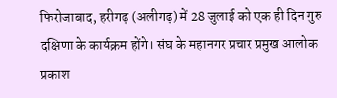फिरोजाबाद, हरीगढ़ (अलीगढ़) में 28 जुलाई को एक ही दिन गुरु दक्षिणा के कार्यक्रम होंगे। संघ के महानगर प्रचार प्रमुख आलोक प्रकाश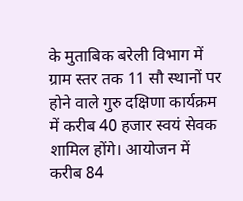के मुताबिक बरेली विभाग में ग्राम स्तर तक 11 सौ स्थानों पर होने वाले गुरु दक्षिणा कार्यक्रम में करीब 40 हजार स्वयं सेवक शामिल होंगे। आयोजन में करीब 84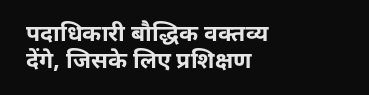पदाधिकारी बौद्धिक वक्तव्य देंगे, जिसके लिए प्रशिक्षण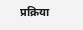प्रक्रिया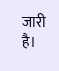जारी है।